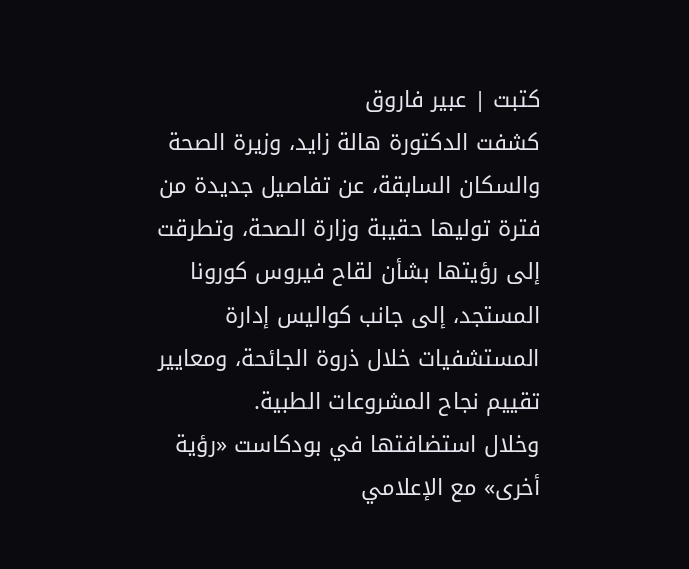كتبت | عبير فاروق
كشفت الدكتورة هالة زايد، وزيرة الصحة والسكان السابقة، عن تفاصيل جديدة من فترة توليها حقيبة وزارة الصحة، وتطرقت إلى رؤيتها بشأن لقاح فيروس كورونا المستجد، إلى جانب كواليس إدارة المستشفيات خلال ذروة الجائحة، ومعايير تقييم نجاح المشروعات الطبية.
وخلال استضافتها في بودكاست «رؤية أخرى» مع الإعلامي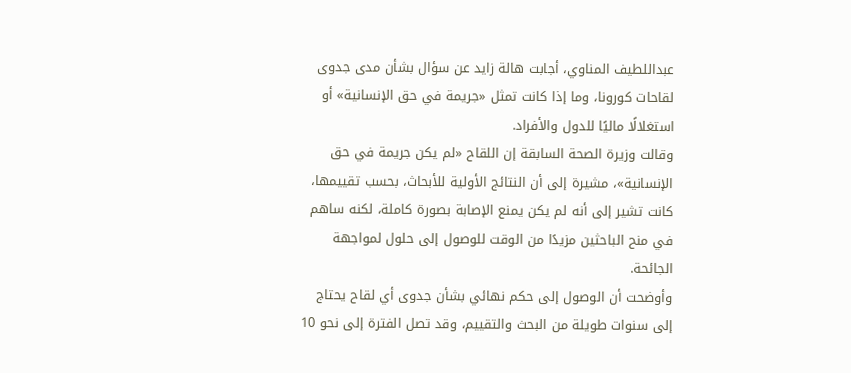عبداللطيف المناوي، أجابت هالة زايد عن سؤال بشأن مدى جدوى لقاحات كورونا، وما إذا كانت تمثل «جريمة في حق الإنسانية» أو استغلالًا ماليًا للدول والأفراد.
وقالت وزيرة الصحة السابقة إن اللقاح «لم يكن جريمة في حق الإنسانية»، مشيرة إلى أن النتائج الأولية للأبحاث، بحسب تقييمها، كانت تشير إلى أنه لم يكن يمنع الإصابة بصورة كاملة، لكنه ساهم في منح الباحثين مزيدًا من الوقت للوصول إلى حلول لمواجهة الجائحة.
وأوضحت أن الوصول إلى حكم نهائي بشأن جدوى أي لقاح يحتاج إلى سنوات طويلة من البحث والتقييم، وقد تصل الفترة إلى نحو 10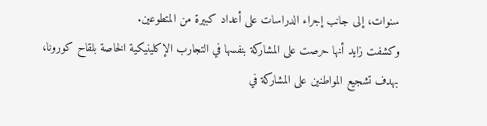سنوات، إلى جانب إجراء الدراسات على أعداد كبيرة من المتطوعين.
وكشفت زايد أنها حرصت على المشاركة بنفسها في التجارب الإكلينيكية الخاصة بلقاح كورونا، بهدف تشجيع المواطنين على المشاركة في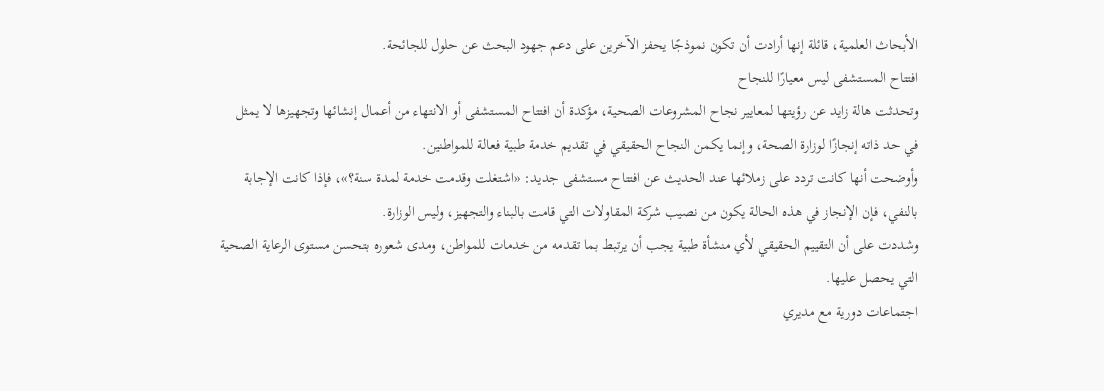الأبحاث العلمية، قائلة إنها أرادت أن تكون نموذجًا يحفز الآخرين على دعم جهود البحث عن حلول للجائحة.
افتتاح المستشفى ليس معيارًا للنجاح
وتحدثت هالة زايد عن رؤيتها لمعايير نجاح المشروعات الصحية، مؤكدة أن افتتاح المستشفى أو الانتهاء من أعمال إنشائها وتجهيزها لا يمثل في حد ذاته إنجازًا لوزارة الصحة، وإنما يكمن النجاح الحقيقي في تقديم خدمة طبية فعالة للمواطنين.
وأوضحت أنها كانت تردد على زملائها عند الحديث عن افتتاح مستشفى جديد: «اشتغلت وقدمت خدمة لمدة سنة؟»، فإذا كانت الإجابة بالنفي، فإن الإنجاز في هذه الحالة يكون من نصيب شركة المقاولات التي قامت بالبناء والتجهيز، وليس الوزارة.
وشددت على أن التقييم الحقيقي لأي منشأة طبية يجب أن يرتبط بما تقدمه من خدمات للمواطن، ومدى شعوره بتحسن مستوى الرعاية الصحية التي يحصل عليها.
اجتماعات دورية مع مديري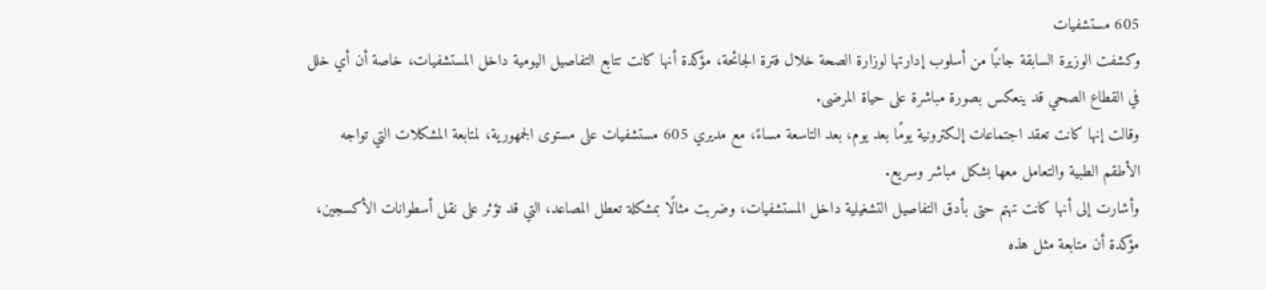605 مستشفيات
وكشفت الوزيرة السابقة جانبًا من أسلوب إدارتها لوزارة الصحة خلال فترة الجائحة، مؤكدة أنها كانت تتابع التفاصيل اليومية داخل المستشفيات، خاصة أن أي خلل في القطاع الصحي قد ينعكس بصورة مباشرة على حياة المرضى.
وقالت إنها كانت تعقد اجتماعات إلكترونية يومًا بعد يوم، بعد التاسعة مساءً، مع مديري 605 مستشفيات على مستوى الجمهورية، لمتابعة المشكلات التي تواجه الأطقم الطبية والتعامل معها بشكل مباشر وسريع.
وأشارت إلى أنها كانت تهتم حتى بأدق التفاصيل التشغيلية داخل المستشفيات، وضربت مثالًا بمشكلة تعطل المصاعد، التي قد تؤثر على نقل أسطوانات الأكسجين، مؤكدة أن متابعة مثل هذه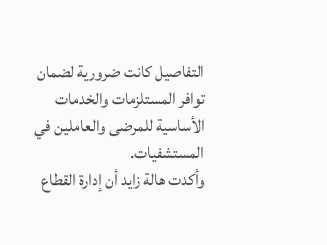التفاصيل كانت ضرورية لضمان توافر المستلزمات والخدمات الأساسية للمرضى والعاملين في المستشفيات.
وأكدت هالة زايد أن إدارة القطاع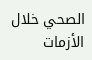الصحي خلال الأزمات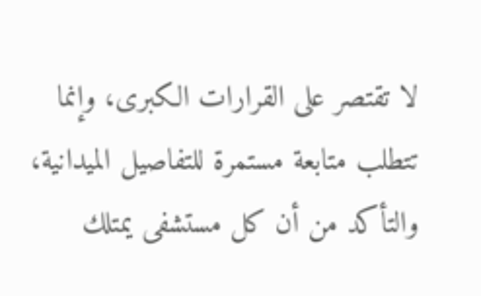لا تقتصر على القرارات الكبرى، وإنما تتطلب متابعة مستمرة للتفاصيل الميدانية، والتأكد من أن كل مستشفى يمتلك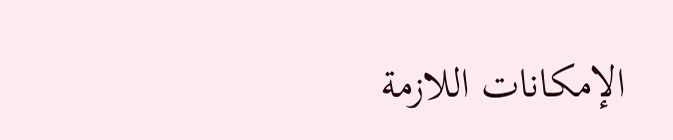الإمكانات اللازمة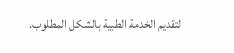لتقديم الخدمة الطبية بالشكل المطلوب.